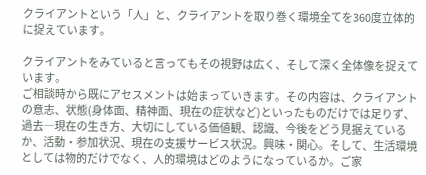クライアントという「人」と、クライアントを取り巻く環境全てを360度立体的に捉えています。

クライアントをみていると言ってもその視野は広く、そして深く全体像を捉えています。
ご相談時から既にアセスメントは始まっていきます。その内容は、クライアントの意志、状態(身体面、精神面、現在の症状など)といったものだけでは足りず、過去―現在の生き方、大切にしている価値観、認識、今後をどう見据えているか、活動・参加状況、現在の支援サービス状況。興味・関心。そして、生活環境としては物的だけでなく、人的環境はどのようになっているか。ご家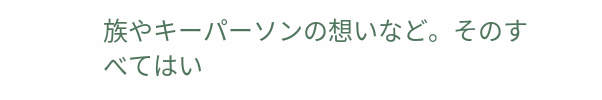族やキーパーソンの想いなど。そのすべてはい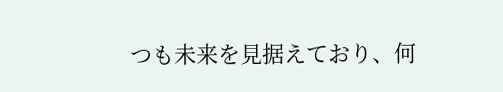つも未来を見据えており、何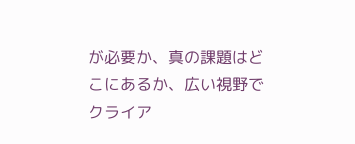が必要か、真の課題はどこにあるか、広い視野でクライア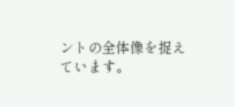ントの全体像を捉えています。